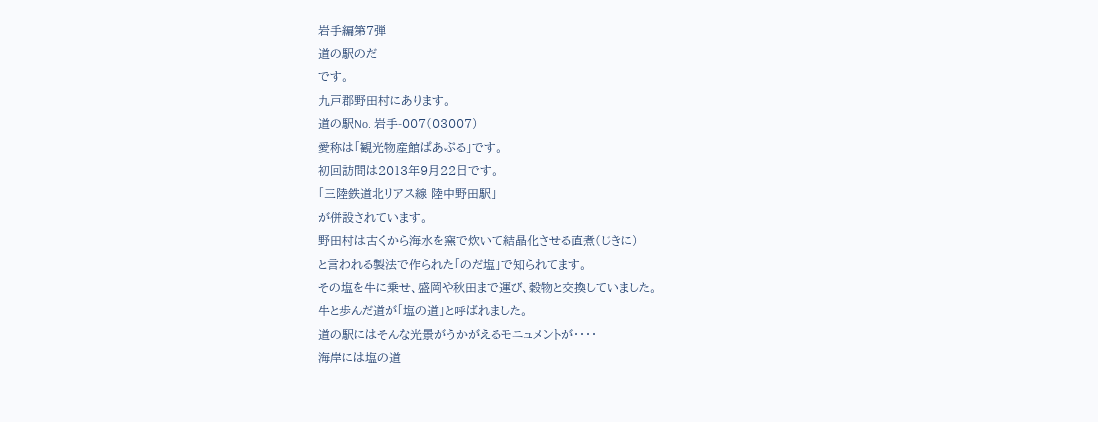岩手編第7弾
道の駅のだ
です。
九戸郡野田村にあります。
道の駅No. 岩手-007(03007)
愛称は「観光物産館ぱあぷる」です。
初回訪問は2013年9月22日です。
「三陸鉄道北リアス線 陸中野田駅」
が併設されています。
野田村は古くから海水を窯で炊いて結晶化させる直煮(じきに)
と言われる製法で作られた「のだ塩」で知られてます。
その塩を牛に乗せ、盛岡や秋田まで運び、穀物と交換していました。
牛と歩んだ道が「塩の道」と呼ばれました。
道の駅にはそんな光景がうかがえるモニュメントが・・・・
海岸には塩の道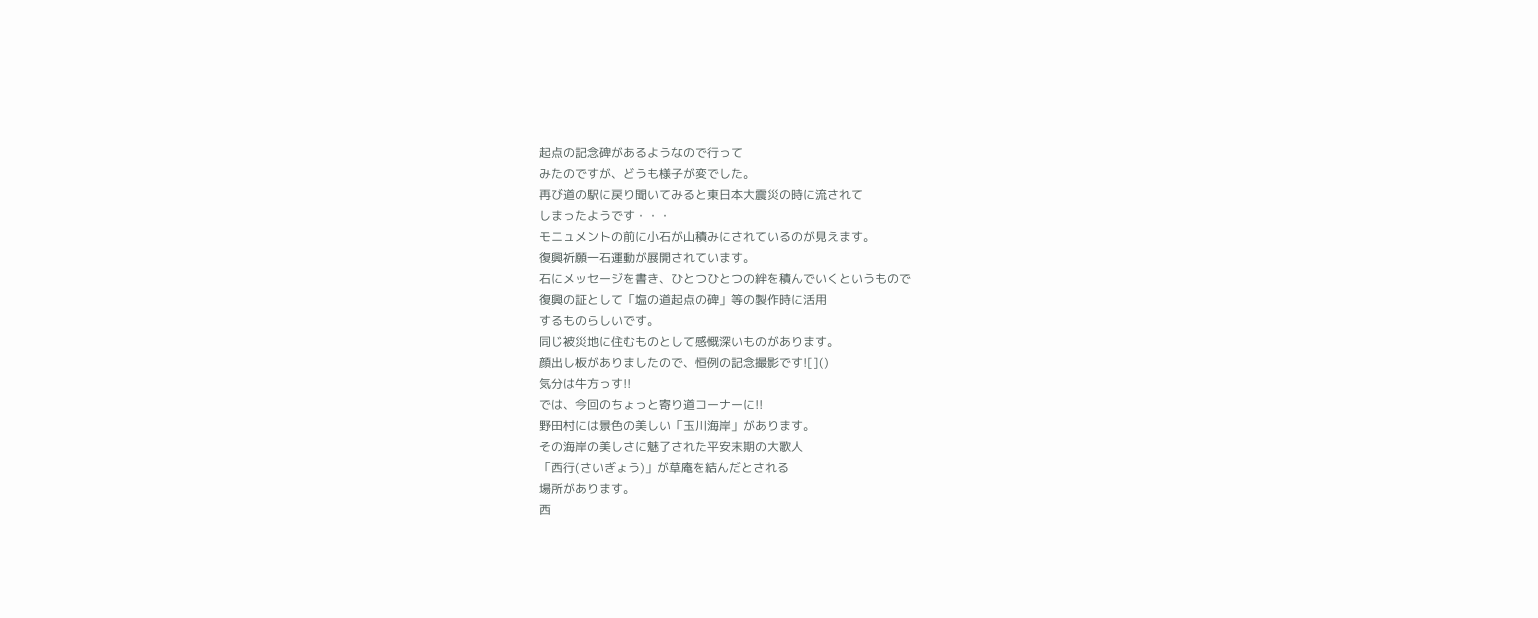起点の記念碑があるようなので行って
みたのですが、どうも様子が変でした。
再び道の駅に戻り聞いてみると東日本大震災の時に流されて
しまったようです・・・
モニュメントの前に小石が山積みにされているのが見えます。
復興祈願一石運動が展開されています。
石にメッセージを書き、ひとつひとつの絆を積んでいくというもので
復興の証として「塩の道起点の碑」等の製作時に活用
するものらしいです。
同じ被災地に住むものとして感慨深いものがあります。
顔出し板がありましたので、恒例の記念撮影です![]()
気分は牛方っす!!
では、今回のちょっと寄り道コーナーに!!
野田村には景色の美しい「玉川海岸」があります。
その海岸の美しさに魅了された平安末期の大歌人
「西行(さいぎょう)」が草庵を結んだとされる
場所があります。
西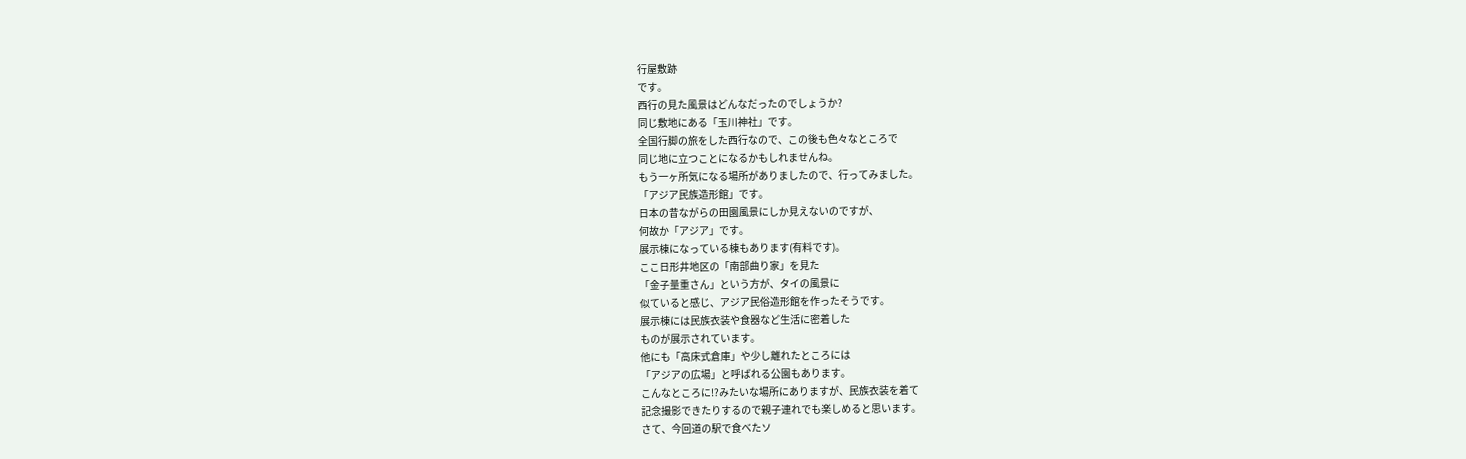行屋敷跡
です。
西行の見た風景はどんなだったのでしょうか?
同じ敷地にある「玉川神社」です。
全国行脚の旅をした西行なので、この後も色々なところで
同じ地に立つことになるかもしれませんね。
もう一ヶ所気になる場所がありましたので、行ってみました。
「アジア民族造形館」です。
日本の昔ながらの田園風景にしか見えないのですが、
何故か「アジア」です。
展示棟になっている棟もあります(有料です)。
ここ日形井地区の「南部曲り家」を見た
「金子量重さん」という方が、タイの風景に
似ていると感じ、アジア民俗造形館を作ったそうです。
展示棟には民族衣装や食器など生活に密着した
ものが展示されています。
他にも「高床式倉庫」や少し離れたところには
「アジアの広場」と呼ばれる公園もあります。
こんなところに!?みたいな場所にありますが、民族衣装を着て
記念撮影できたりするので親子連れでも楽しめると思います。
さて、今回道の駅で食べたソ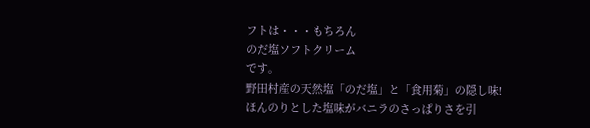フトは・・・もちろん
のだ塩ソフトクリーム
です。
野田村産の天然塩「のだ塩」と「食用菊」の隠し味!
ほんのりとした塩味がバニラのさっぱりさを引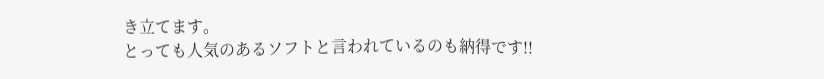き立てます。
とっても人気のあるソフトと言われているのも納得です!!